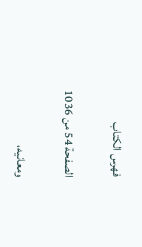فهرس الكتاب

الصفحة 54 من 1036

ومعانيه،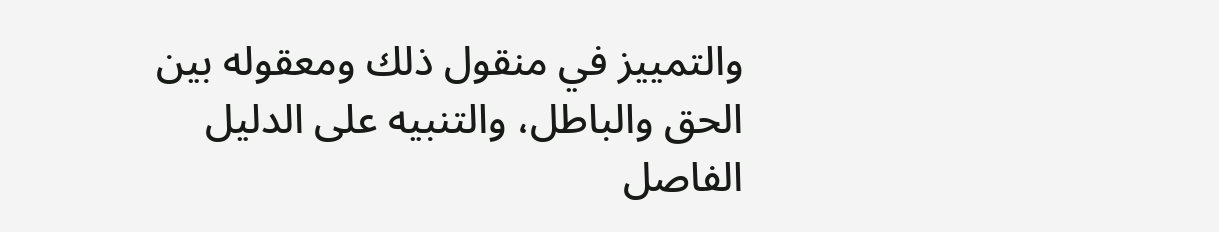والتمييز في منقول ذلك ومعقوله بين الحق والباطل، والتنبيه على الدليل الفاصل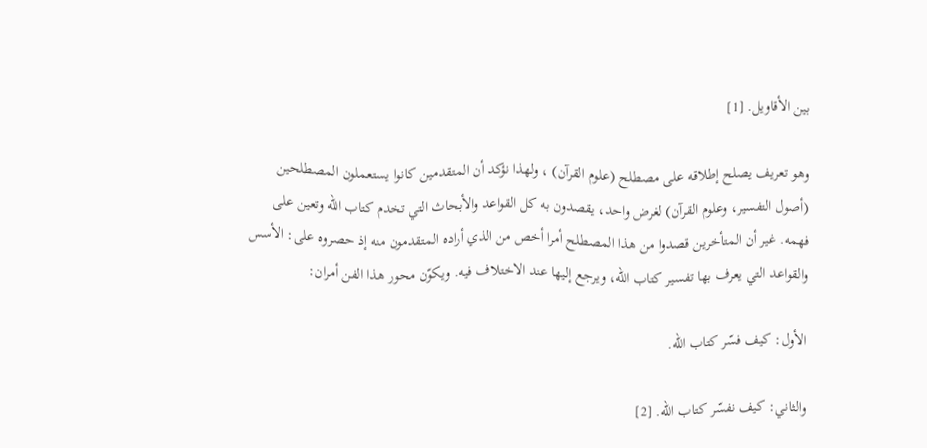بين الأقاويل. [1]

وهو تعريف يصلح إطلاقه على مصطلح (علوم القرآن) ، ولهذا نؤكد أن المتقدمين كانوا يستعملون المصطلحين (أصول التفسير، وعلوم القرآن) لغرض واحد، يقصدون به كل القواعد والأبحاث التي تخدم كتاب الله وتعين على فهمه. غير أن المتأخرين قصدوا من هذا المصطلح أمرا أخص من الذي أراده المتقدمون منه إذ حصروه على: الأسس والقواعد التي يعرف بها تفسير كتاب الله، ويرجع إليها عند الاختلاف فيه. ويكوّن محور هذا الفن أمران:

الأول: كيف فسّر كتاب الله.

والثاني: كيف نفسّر كتاب الله. [2]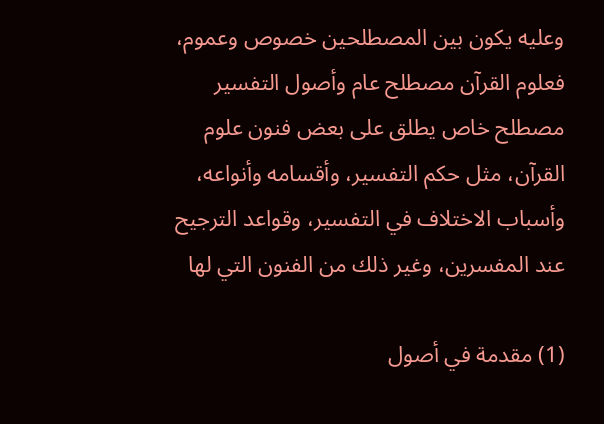وعليه يكون بين المصطلحين خصوص وعموم، فعلوم القرآن مصطلح عام وأصول التفسير مصطلح خاص يطلق على بعض فنون علوم القرآن، مثل حكم التفسير، وأقسامه وأنواعه، وأسباب الاختلاف في التفسير، وقواعد الترجيح عند المفسرين، وغير ذلك من الفنون التي لها

(1) مقدمة في أصول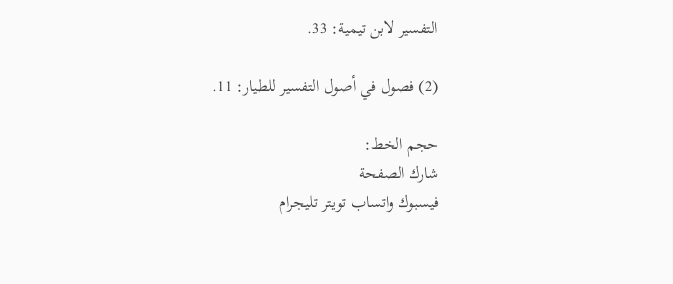التفسير لابن تيمية: 33.

(2) فصول في أصول التفسير للطيار: 11.

حجم الخط:
شارك الصفحة
فيسبوك واتساب تويتر تليجرام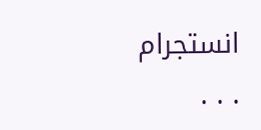انستجرام
. . .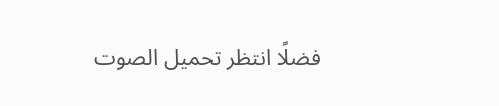فضلًا انتظر تحميل الصوت